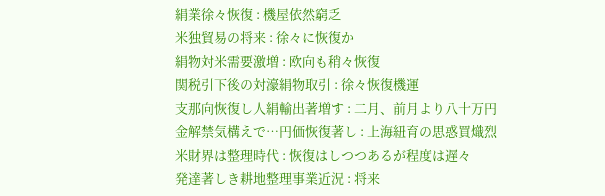絹業徐々恢復 : 機屋依然窮乏
米独貿易の将来 : 徐々に恢復か
絹物対米需要激増 : 欧向も稍々恢復
関税引下後の対濠絹物取引 : 徐々恢復機運
支那向恢復し人絹輸出著増す : 二月、前月より八十万円
金解禁気構えで…円価恢復著し : 上海紐育の思惑買熾烈
米財界は整理時代 : 恢復はしつつあるが程度は遅々
発達著しき耕地整理事業近況 : 将来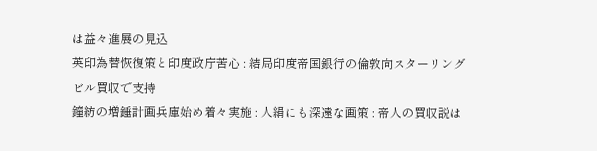は益々進展の見込
英印為替恢復策と印度政庁苦心 : 結局印度帝国銀行の倫敦向スターリングビル買収で支持
鐘紡の増錘計画兵庫始め着々実施 : 人絹にも深遠な画策 : 帝人の買収説は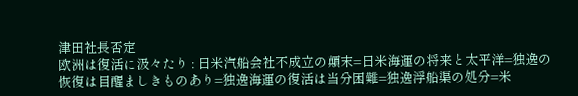津田社長否定
欧洲は復活に汲々たり : 日米汽船会社不成立の顛末=日米海運の将来と太平洋=独逸の恢復は目醒ましきものあり=独逸海運の復活は当分困難=独逸浮船渠の処分=米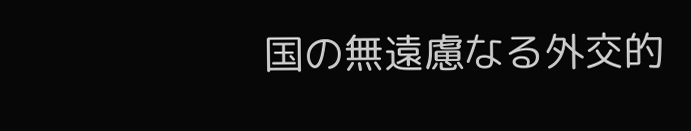国の無遠慮なる外交的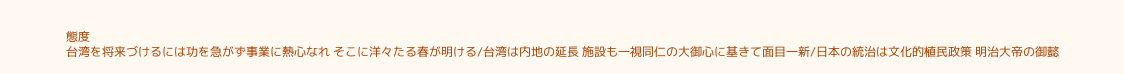態度
台湾を将来づけるには功を急がず事業に熱心なれ そこに洋々たる春が明ける/台湾は内地の延長 施設も一視同仁の大御心に基きて面目一新/日本の統治は文化的植民政策 明治大帝の御懿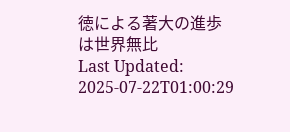徳による著大の進歩は世界無比
Last Updated: 2025-07-22T01:00:29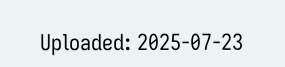Uploaded: 2025-07-23